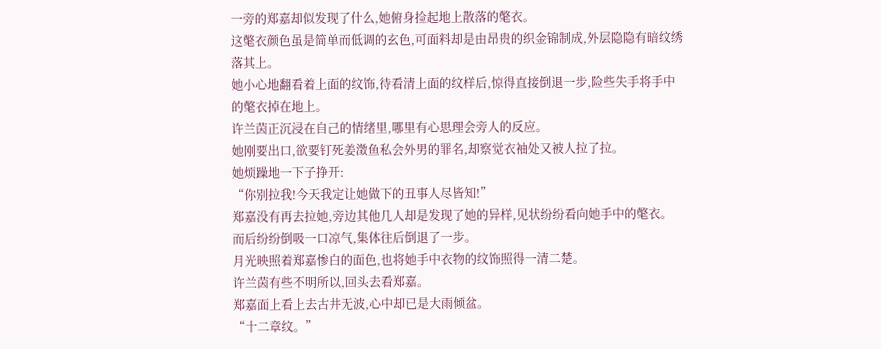一旁的郑嘉却似发现了什么,她俯身捡起地上散落的氅衣。
这氅衣颜色虽是简单而低调的玄色,可面料却是由昂贵的织金锦制成,外层隐隐有暗纹绣落其上。
她小心地翻看着上面的纹饰,待看清上面的纹样后,惊得直接倒退一步,险些失手将手中的氅衣掉在地上。
许兰茵正沉浸在自己的情绪里,哪里有心思理会旁人的反应。
她刚要出口,欲要钉死姜澂鱼私会外男的罪名,却察觉衣袖处又被人拉了拉。
她烦躁地一下子挣开:
“你别拉我!今天我定让她做下的丑事人尽皆知!”
郑嘉没有再去拉她,旁边其他几人却是发现了她的异样,见状纷纷看向她手中的氅衣。
而后纷纷倒吸一口凉气,集体往后倒退了一步。
月光映照着郑嘉惨白的面色,也将她手中衣物的纹饰照得一清二楚。
许兰茵有些不明所以,回头去看郑嘉。
郑嘉面上看上去古井无波,心中却已是大雨倾盆。
“十二章纹。”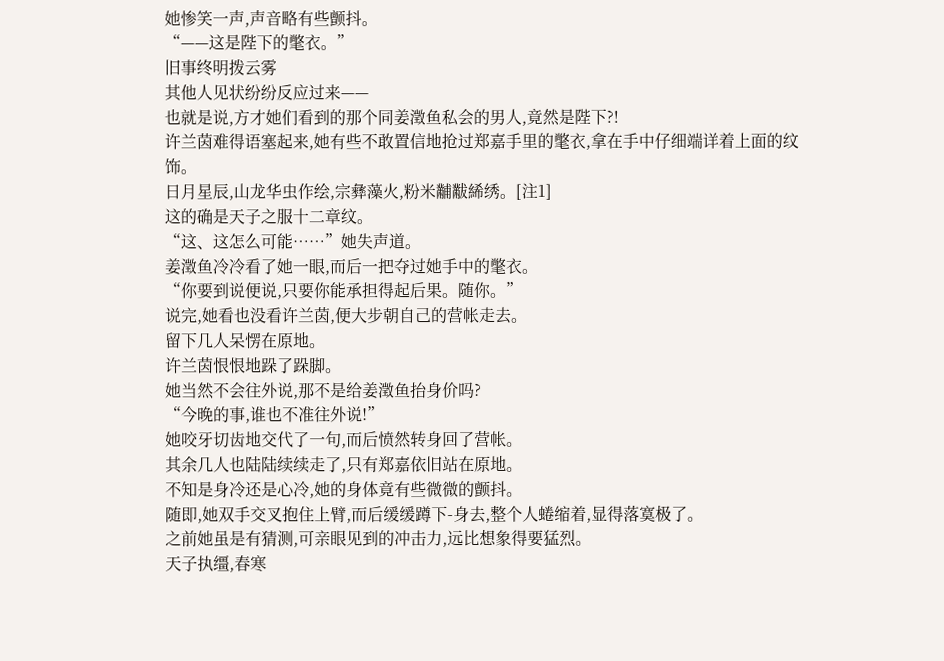她惨笑一声,声音略有些颤抖。
“——这是陛下的氅衣。”
旧事终明拨云雾
其他人见状纷纷反应过来——
也就是说,方才她们看到的那个同姜澂鱼私会的男人,竟然是陛下?!
许兰茵难得语塞起来,她有些不敢置信地抢过郑嘉手里的氅衣,拿在手中仔细端详着上面的纹饰。
日月星辰,山龙华虫作绘,宗彝藻火,粉米黼黻絺绣。[注1]
这的确是天子之服十二章纹。
“这、这怎么可能……”她失声道。
姜澂鱼冷冷看了她一眼,而后一把夺过她手中的氅衣。
“你要到说便说,只要你能承担得起后果。随你。”
说完,她看也没看许兰茵,便大步朝自己的营帐走去。
留下几人呆愣在原地。
许兰茵恨恨地跺了跺脚。
她当然不会往外说,那不是给姜澂鱼抬身价吗?
“今晚的事,谁也不准往外说!”
她咬牙切齿地交代了一句,而后愤然转身回了营帐。
其余几人也陆陆续续走了,只有郑嘉依旧站在原地。
不知是身冷还是心冷,她的身体竟有些微微的颤抖。
随即,她双手交叉抱住上臂,而后缓缓蹲下-身去,整个人蜷缩着,显得落寞极了。
之前她虽是有猜测,可亲眼见到的冲击力,远比想象得要猛烈。
天子执缰,春寒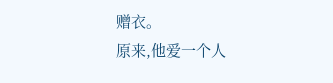赠衣。
原来,他爱一个人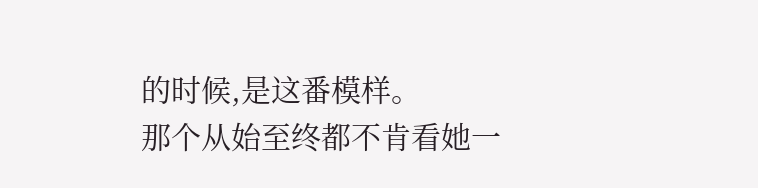的时候,是这番模样。
那个从始至终都不肯看她一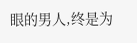眼的男人,终是为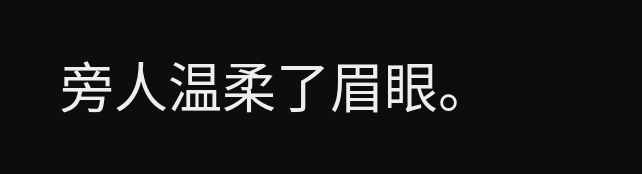旁人温柔了眉眼。